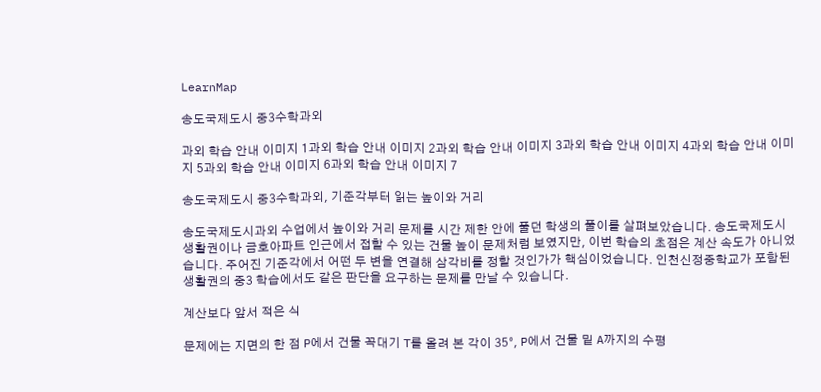LearnMap

송도국제도시 중3수학과외

과외 학습 안내 이미지 1과외 학습 안내 이미지 2과외 학습 안내 이미지 3과외 학습 안내 이미지 4과외 학습 안내 이미지 5과외 학습 안내 이미지 6과외 학습 안내 이미지 7

송도국제도시 중3수학과외, 기준각부터 읽는 높이와 거리

송도국제도시과외 수업에서 높이와 거리 문제를 시간 제한 안에 풀던 학생의 풀이를 살펴보았습니다. 송도국제도시 생활권이나 금호아파트 인근에서 접할 수 있는 건물 높이 문제처럼 보였지만, 이번 학습의 초점은 계산 속도가 아니었습니다. 주어진 기준각에서 어떤 두 변을 연결해 삼각비를 정할 것인가가 핵심이었습니다. 인천신정중학교가 포함된 생활권의 중3 학습에서도 같은 판단을 요구하는 문제를 만날 수 있습니다.

계산보다 앞서 적은 식

문제에는 지면의 한 점 P에서 건물 꼭대기 T를 올려 본 각이 35°, P에서 건물 밑 A까지의 수평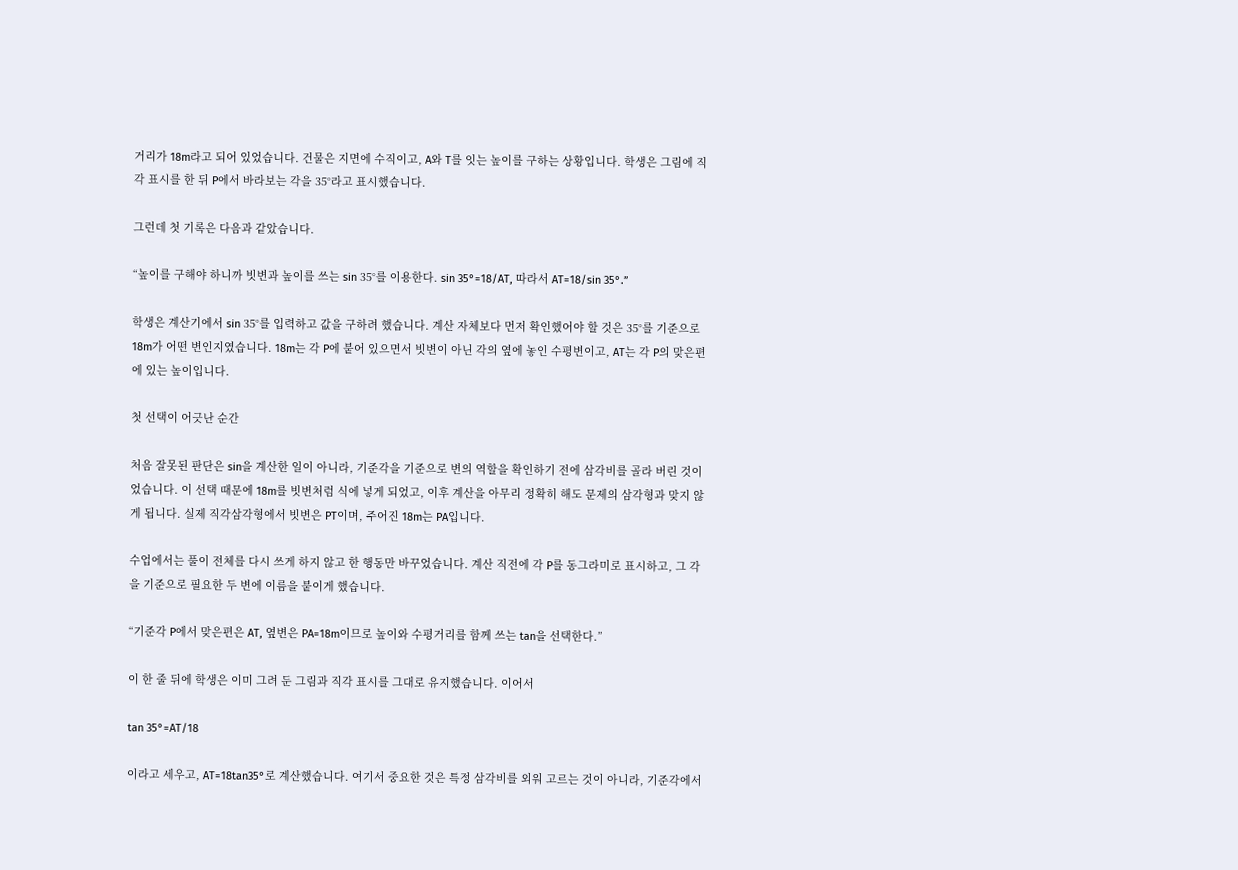거리가 18m라고 되어 있었습니다. 건물은 지면에 수직이고, A와 T를 잇는 높이를 구하는 상황입니다. 학생은 그림에 직각 표시를 한 뒤 P에서 바라보는 각을 35°라고 표시했습니다.

그런데 첫 기록은 다음과 같았습니다.

“높이를 구해야 하니까 빗변과 높이를 쓰는 sin 35°를 이용한다. sin 35°=18/AT, 따라서 AT=18/sin 35°.”

학생은 계산기에서 sin 35°를 입력하고 값을 구하려 했습니다. 계산 자체보다 먼저 확인했어야 할 것은 35°를 기준으로 18m가 어떤 변인지였습니다. 18m는 각 P에 붙어 있으면서 빗변이 아닌 각의 옆에 놓인 수평변이고, AT는 각 P의 맞은편에 있는 높이입니다.

첫 선택이 어긋난 순간

처음 잘못된 판단은 sin을 계산한 일이 아니라, 기준각을 기준으로 변의 역할을 확인하기 전에 삼각비를 골라 버린 것이었습니다. 이 선택 때문에 18m를 빗변처럼 식에 넣게 되었고, 이후 계산을 아무리 정확히 해도 문제의 삼각형과 맞지 않게 됩니다. 실제 직각삼각형에서 빗변은 PT이며, 주어진 18m는 PA입니다.

수업에서는 풀이 전체를 다시 쓰게 하지 않고 한 행동만 바꾸었습니다. 계산 직전에 각 P를 동그라미로 표시하고, 그 각을 기준으로 필요한 두 변에 이름을 붙이게 했습니다.

“기준각 P에서 맞은편은 AT, 옆변은 PA=18m이므로 높이와 수평거리를 함께 쓰는 tan을 선택한다.”

이 한 줄 뒤에 학생은 이미 그려 둔 그림과 직각 표시를 그대로 유지했습니다. 이어서

tan 35°=AT/18

이라고 세우고, AT=18tan35°로 계산했습니다. 여기서 중요한 것은 특정 삼각비를 외워 고르는 것이 아니라, 기준각에서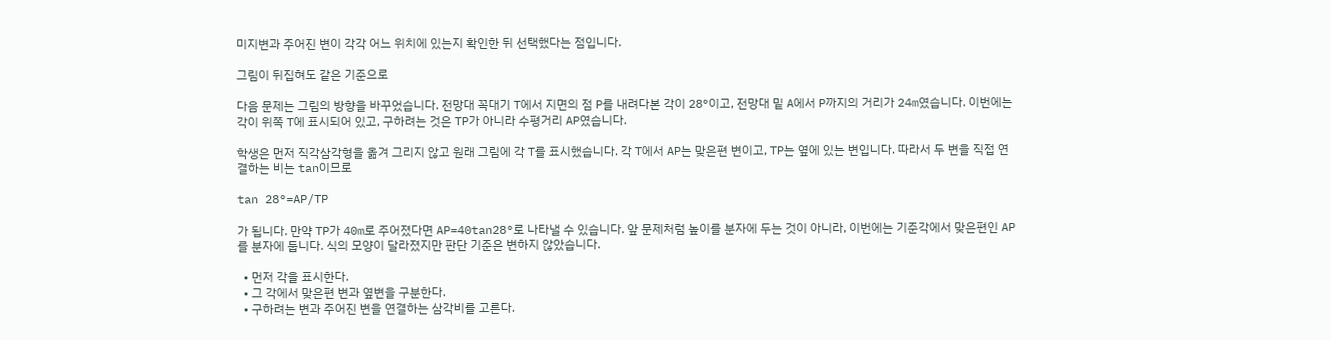미지변과 주어진 변이 각각 어느 위치에 있는지 확인한 뒤 선택했다는 점입니다.

그림이 뒤집혀도 같은 기준으로

다음 문제는 그림의 방향을 바꾸었습니다. 전망대 꼭대기 T에서 지면의 점 P를 내려다본 각이 28°이고, 전망대 밑 A에서 P까지의 거리가 24m였습니다. 이번에는 각이 위쪽 T에 표시되어 있고, 구하려는 것은 TP가 아니라 수평거리 AP였습니다.

학생은 먼저 직각삼각형을 옮겨 그리지 않고 원래 그림에 각 T를 표시했습니다. 각 T에서 AP는 맞은편 변이고, TP는 옆에 있는 변입니다. 따라서 두 변을 직접 연결하는 비는 tan이므로

tan 28°=AP/TP

가 됩니다. 만약 TP가 40m로 주어졌다면 AP=40tan28°로 나타낼 수 있습니다. 앞 문제처럼 높이를 분자에 두는 것이 아니라, 이번에는 기준각에서 맞은편인 AP를 분자에 둡니다. 식의 모양이 달라졌지만 판단 기준은 변하지 않았습니다.

  • 먼저 각을 표시한다.
  • 그 각에서 맞은편 변과 옆변을 구분한다.
  • 구하려는 변과 주어진 변을 연결하는 삼각비를 고른다.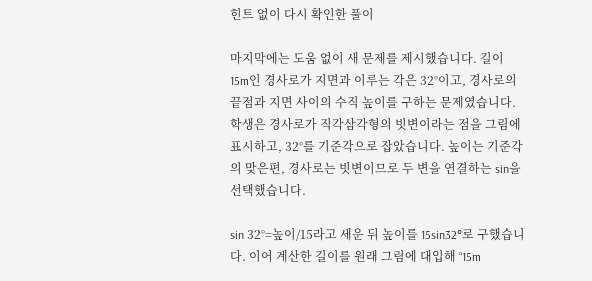힌트 없이 다시 확인한 풀이

마지막에는 도움 없이 새 문제를 제시했습니다. 길이 15m인 경사로가 지면과 이루는 각은 32°이고, 경사로의 끝점과 지면 사이의 수직 높이를 구하는 문제였습니다. 학생은 경사로가 직각삼각형의 빗변이라는 점을 그림에 표시하고, 32°를 기준각으로 잡았습니다. 높이는 기준각의 맞은편, 경사로는 빗변이므로 두 변을 연결하는 sin을 선택했습니다.

sin 32°=높이/15라고 세운 뒤 높이를 15sin32°로 구했습니다. 이어 계산한 길이를 원래 그림에 대입해 “15m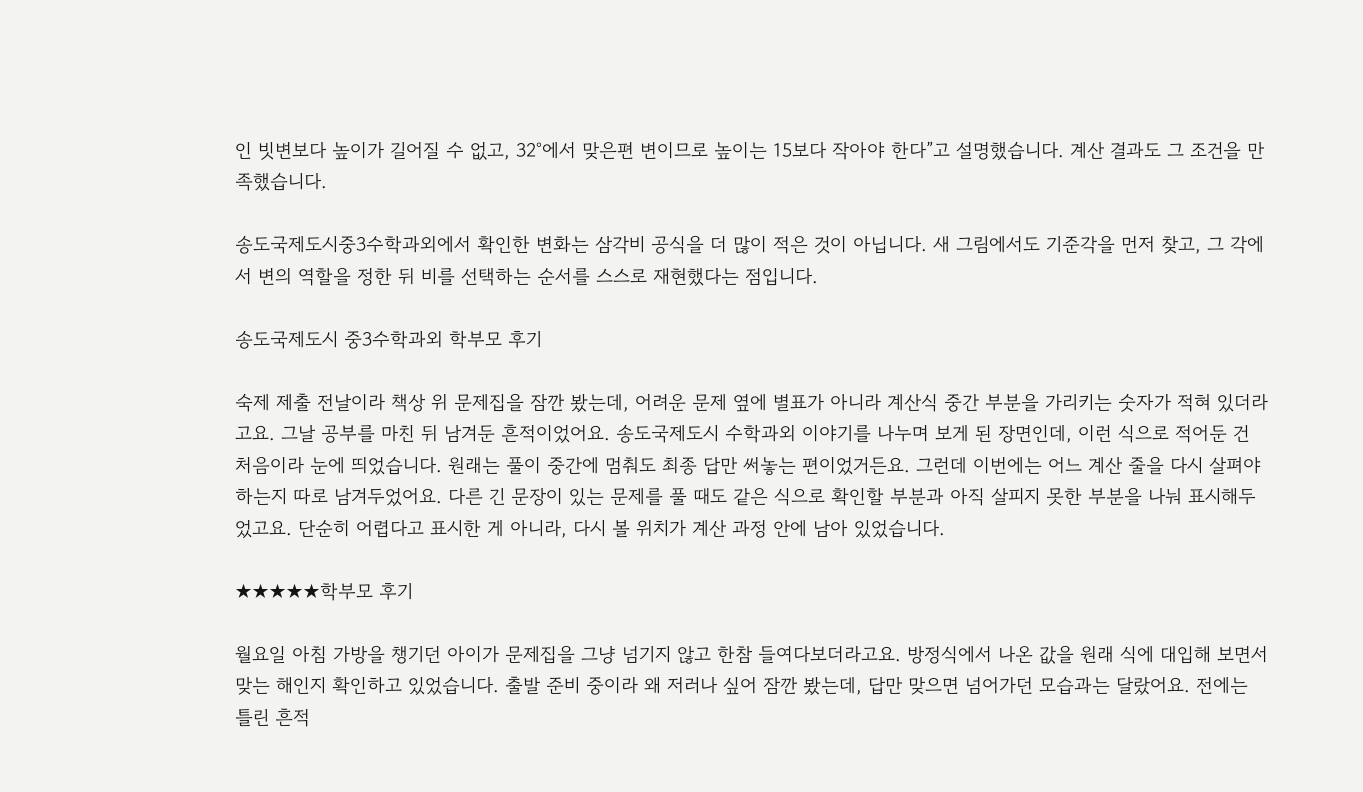인 빗변보다 높이가 길어질 수 없고, 32°에서 맞은편 변이므로 높이는 15보다 작아야 한다”고 설명했습니다. 계산 결과도 그 조건을 만족했습니다.

송도국제도시중3수학과외에서 확인한 변화는 삼각비 공식을 더 많이 적은 것이 아닙니다. 새 그림에서도 기준각을 먼저 찾고, 그 각에서 변의 역할을 정한 뒤 비를 선택하는 순서를 스스로 재현했다는 점입니다.

송도국제도시 중3수학과외 학부모 후기

숙제 제출 전날이라 책상 위 문제집을 잠깐 봤는데, 어려운 문제 옆에 별표가 아니라 계산식 중간 부분을 가리키는 숫자가 적혀 있더라고요. 그날 공부를 마친 뒤 남겨둔 흔적이었어요. 송도국제도시 수학과외 이야기를 나누며 보게 된 장면인데, 이런 식으로 적어둔 건 처음이라 눈에 띄었습니다. 원래는 풀이 중간에 멈춰도 최종 답만 써놓는 편이었거든요. 그런데 이번에는 어느 계산 줄을 다시 살펴야 하는지 따로 남겨두었어요. 다른 긴 문장이 있는 문제를 풀 때도 같은 식으로 확인할 부분과 아직 살피지 못한 부분을 나눠 표시해두었고요. 단순히 어렵다고 표시한 게 아니라, 다시 볼 위치가 계산 과정 안에 남아 있었습니다.

★★★★★학부모 후기

월요일 아침 가방을 챙기던 아이가 문제집을 그냥 넘기지 않고 한참 들여다보더라고요. 방정식에서 나온 값을 원래 식에 대입해 보면서 맞는 해인지 확인하고 있었습니다. 출발 준비 중이라 왜 저러나 싶어 잠깐 봤는데, 답만 맞으면 넘어가던 모습과는 달랐어요. 전에는 틀린 흔적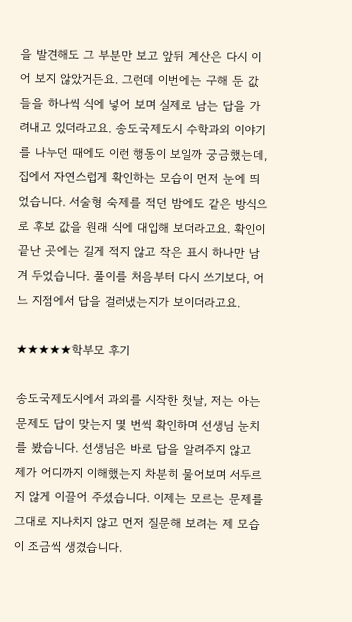을 발견해도 그 부분만 보고 앞뒤 계산은 다시 이어 보지 않았거든요. 그런데 이번에는 구해 둔 값들을 하나씩 식에 넣어 보며 실제로 남는 답을 가려내고 있더라고요. 송도국제도시 수학과외 이야기를 나누던 때에도 이런 행동이 보일까 궁금했는데, 집에서 자연스럽게 확인하는 모습이 먼저 눈에 띄었습니다. 서술형 숙제를 적던 밤에도 같은 방식으로 후보 값을 원래 식에 대입해 보더라고요. 확인이 끝난 곳에는 길게 적지 않고 작은 표시 하나만 남겨 두었습니다. 풀이를 처음부터 다시 쓰기보다, 어느 지점에서 답을 걸러냈는지가 보이더라고요.

★★★★★학부모 후기

송도국제도시에서 과외를 시작한 첫날, 저는 아는 문제도 답이 맞는지 몇 번씩 확인하며 선생님 눈치를 봤습니다. 선생님은 바로 답을 알려주지 않고 제가 어디까지 이해했는지 차분히 물어보며 서두르지 않게 이끌어 주셨습니다. 이제는 모르는 문제를 그대로 지나치지 않고 먼저 질문해 보려는 제 모습이 조금씩 생겼습니다.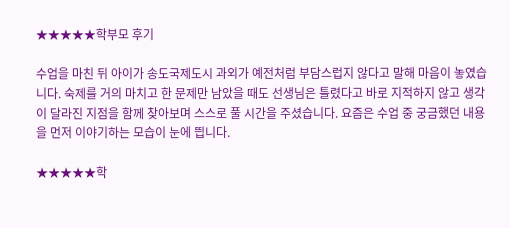★★★★★학부모 후기

수업을 마친 뒤 아이가 송도국제도시 과외가 예전처럼 부담스럽지 않다고 말해 마음이 놓였습니다. 숙제를 거의 마치고 한 문제만 남았을 때도 선생님은 틀렸다고 바로 지적하지 않고 생각이 달라진 지점을 함께 찾아보며 스스로 풀 시간을 주셨습니다. 요즘은 수업 중 궁금했던 내용을 먼저 이야기하는 모습이 눈에 띕니다.

★★★★★학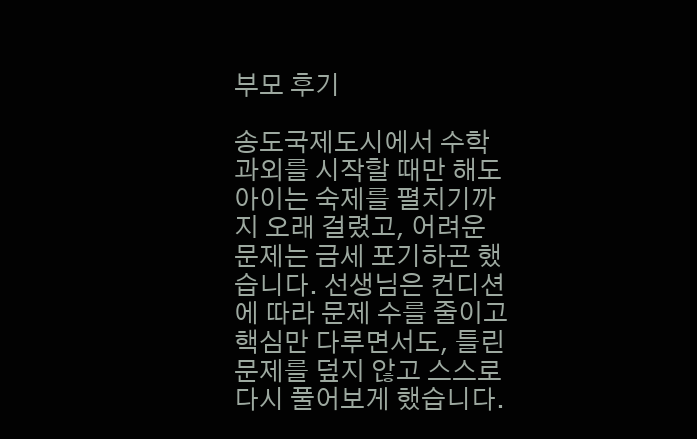부모 후기

송도국제도시에서 수학 과외를 시작할 때만 해도 아이는 숙제를 펼치기까지 오래 걸렸고, 어려운 문제는 금세 포기하곤 했습니다. 선생님은 컨디션에 따라 문제 수를 줄이고 핵심만 다루면서도, 틀린 문제를 덮지 않고 스스로 다시 풀어보게 했습니다.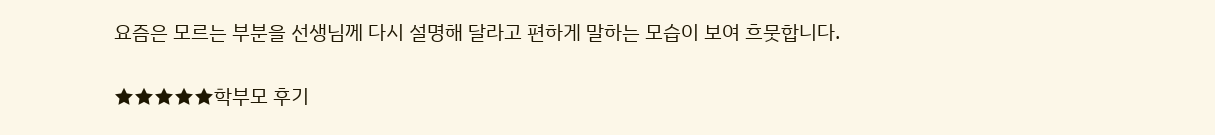요즘은 모르는 부분을 선생님께 다시 설명해 달라고 편하게 말하는 모습이 보여 흐뭇합니다.

★★★★★학부모 후기